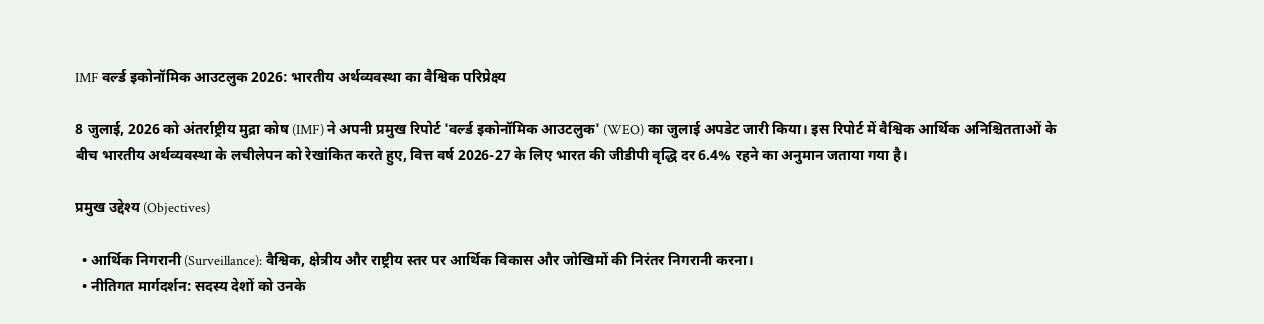IMF वर्ल्ड इकोनॉमिक आउटलुक 2026: भारतीय अर्थव्यवस्था का वैश्विक परिप्रेक्ष्य

8 जुलाई, 2026 को अंतर्राष्ट्रीय मुद्रा कोष (IMF) ने अपनी प्रमुख रिपोर्ट 'वर्ल्ड इकोनॉमिक आउटलुक' (WEO) का जुलाई अपडेट जारी किया। इस रिपोर्ट में वैश्विक आर्थिक अनिश्चितताओं के बीच भारतीय अर्थव्यवस्था के लचीलेपन को रेखांकित करते हुए, वित्त वर्ष 2026-27 के लिए भारत की जीडीपी वृद्धि दर 6.4% रहने का अनुमान जताया गया है।

प्रमुख उद्देश्य (Objectives)

  • आर्थिक निगरानी (Surveillance): वैश्विक, क्षेत्रीय और राष्ट्रीय स्तर पर आर्थिक विकास और जोखिमों की निरंतर निगरानी करना।
  • नीतिगत मार्गदर्शन: सदस्य देशों को उनके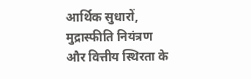आर्थिक सुधारों, मुद्रास्फीति नियंत्रण और वित्तीय स्थिरता के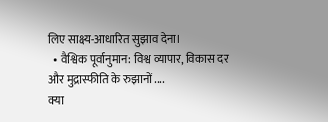लिए साक्ष्य-आधारित सुझाव देना।
  • वैश्विक पूर्वानुमान: विश्व व्यापार, विकास दर और मुद्रास्फीति के रुझानों ....
क्या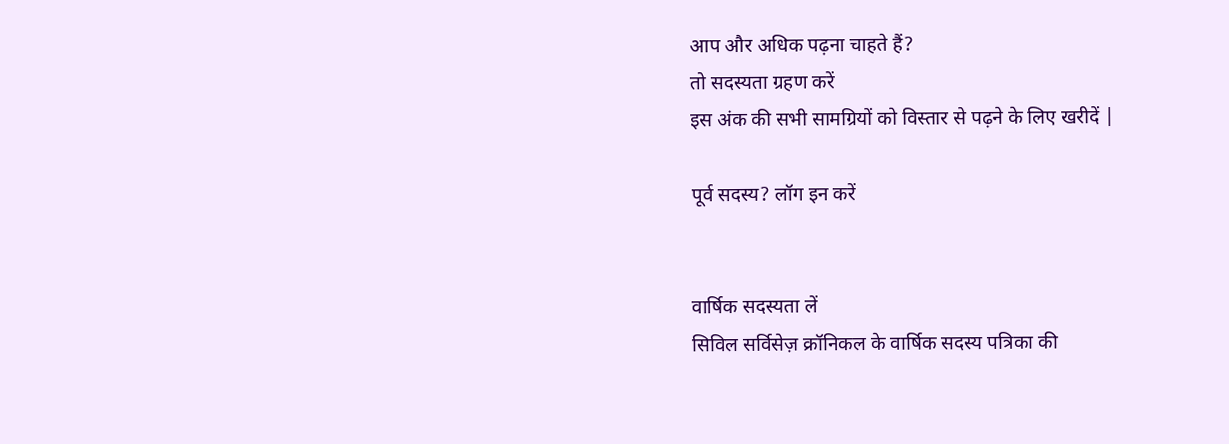आप और अधिक पढ़ना चाहते हैं?
तो सदस्यता ग्रहण करें
इस अंक की सभी सामग्रियों को विस्तार से पढ़ने के लिए खरीदें |

पूर्व सदस्य? लॉग इन करें


वार्षिक सदस्यता लें
सिविल सर्विसेज़ क्रॉनिकल के वार्षिक सदस्य पत्रिका की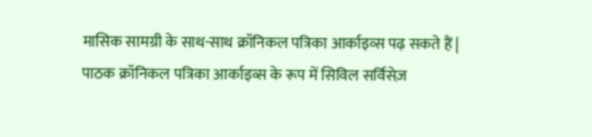मासिक सामग्री के साथ-साथ क्रॉनिकल पत्रिका आर्काइव्स पढ़ सकते हैं |
पाठक क्रॉनिकल पत्रिका आर्काइव्स के रूप में सिविल सर्विसेज़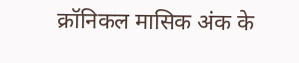क्रॉनिकल मासिक अंक के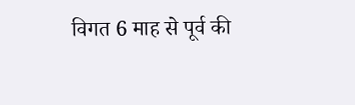विगत 6 माह से पूर्व की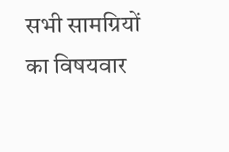सभी सामग्रियों का विषयवार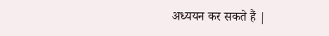अध्ययन कर सकते हैं |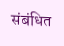संबंधित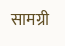सामग्री